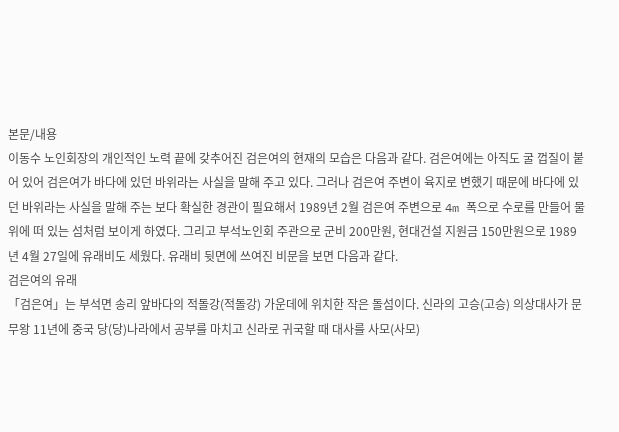본문/내용
이동수 노인회장의 개인적인 노력 끝에 갖추어진 검은여의 현재의 모습은 다음과 같다. 검은여에는 아직도 굴 껍질이 붙어 있어 검은여가 바다에 있던 바위라는 사실을 말해 주고 있다. 그러나 검은여 주변이 육지로 변했기 때문에 바다에 있던 바위라는 사실을 말해 주는 보다 확실한 경관이 필요해서 1989년 2월 검은여 주변으로 4m 폭으로 수로를 만들어 물 위에 떠 있는 섬처럼 보이게 하였다. 그리고 부석노인회 주관으로 군비 200만원, 현대건설 지원금 150만원으로 1989년 4월 27일에 유래비도 세웠다. 유래비 뒷면에 쓰여진 비문을 보면 다음과 같다.
검은여의 유래
「검은여」는 부석면 송리 앞바다의 적돌강(적돌강) 가운데에 위치한 작은 돌섬이다. 신라의 고승(고승) 의상대사가 문무왕 11년에 중국 당(당)나라에서 공부를 마치고 신라로 귀국할 때 대사를 사모(사모)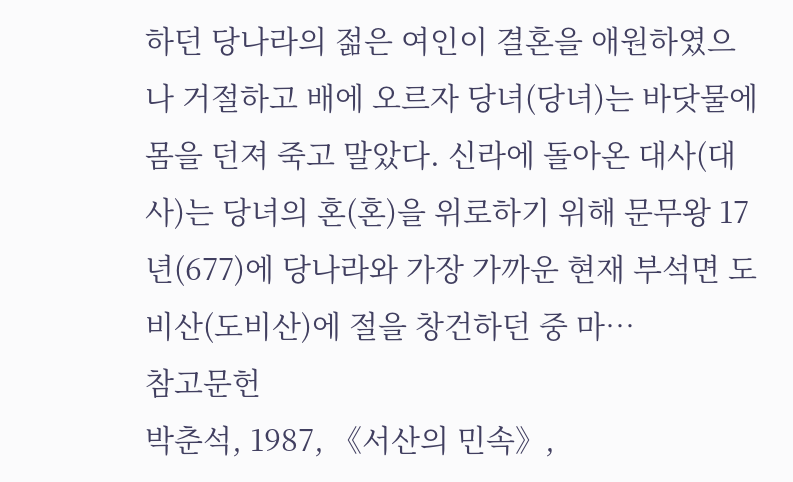하던 당나라의 젊은 여인이 결혼을 애원하였으나 거절하고 배에 오르자 당녀(당녀)는 바닷물에 몸을 던져 죽고 말았다. 신라에 돌아온 대사(대사)는 당녀의 혼(혼)을 위로하기 위해 문무왕 17년(677)에 당나라와 가장 가까운 현재 부석면 도비산(도비산)에 절을 창건하던 중 마…
참고문헌
박춘석, 1987, 《서산의 민속》,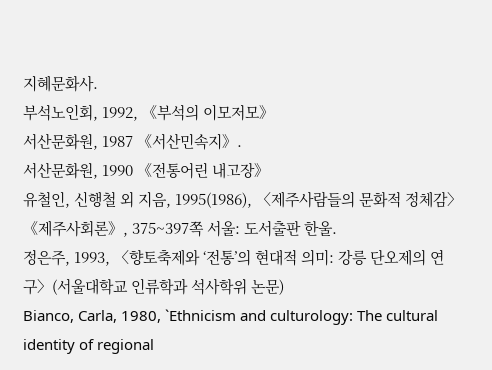지혜문화사.
부석노인회, 1992, 《부석의 이모저모》
서산문화원, 1987 《서산민속지》.
서산문화원, 1990 《전통어린 내고장》
유철인, 신행철 외 지음, 1995(1986), 〈제주사람들의 문화적 정체감〉《제주사회론》, 375~397쪽 서울: 도서출판 한울.
정은주, 1993, 〈향토축제와 ‘전통’의 현대적 의미: 강릉 단오제의 연구〉(서울대학교 인류학과 석사학위 논문)
Bianco, Carla, 1980, `Ethnicism and culturology: The cultural identity of regional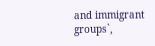and immigrant groups`,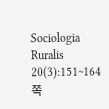Sociologia Ruralis 20(3):151~164쪽